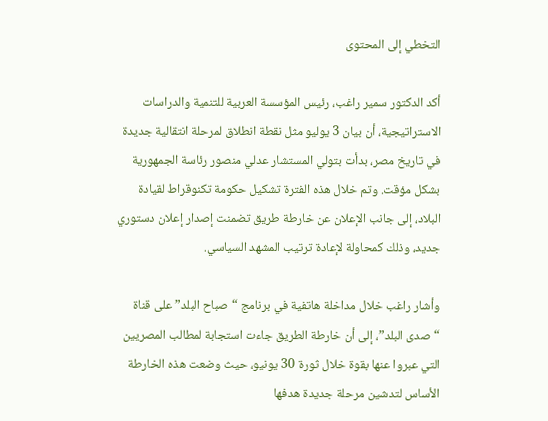التخطي إلى المحتوى

أكد الدكتور سمير راغب، رئيس المؤسسة العربية للتنمية والدراسات الاستراتيجية، أن بيان 3 يوليو مثل نقطة انطلاق لمرحلة انتقالية جديدة في تاريخ مصر، بدأت بتولي المستشار عدلي منصور رئاسة الجمهورية بشكل مؤقت. وتم خلال هذه الفترة تشكيل حكومة تكنوقراط لقيادة البلاد، إلى جانب الإعلان عن خارطة طريق تضمنت إصدار إعلان دستوري جديد، وذلك كمحاولة لإعادة ترتيب المشهد السياسي.

وأشار راغب خلال مداخلة هاتفية في برنامج “صباح البلد” على قناة “صدى البلد”، إلى أن خارطة الطريق جاءت استجابة لمطالب المصريين التي عبروا عنها بقوة خلال ثورة 30 يونيو، حيث وضعت هذه الخارطة الأساس لتدشين مرحلة جديدة هدفها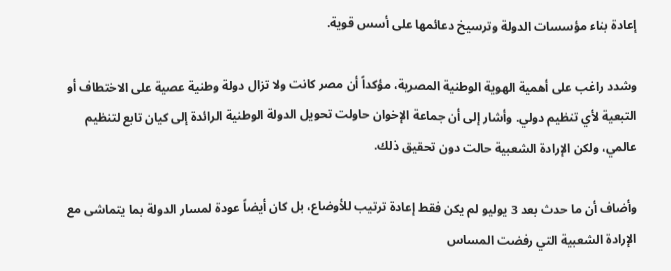إعادة بناء مؤسسات الدولة وترسيخ دعائمها على أسس قوية.

وشدد راغب على أهمية الهوية الوطنية المصرية، مؤكداً أن مصر كانت ولا تزال دولة وطنية عصية على الاختطاف أو التبعية لأي تنظيم دولي. وأشار إلى أن جماعة الإخوان حاولت تحويل الدولة الوطنية الرائدة إلى كيان تابع لتنظيم عالمي، ولكن الإرادة الشعبية حالت دون تحقيق ذلك.

وأضاف أن ما حدث بعد 3 يوليو لم يكن فقط إعادة ترتيب للأوضاع، بل كان أيضاً عودة لمسار الدولة بما يتماشى مع الإرادة الشعبية التي رفضت المساس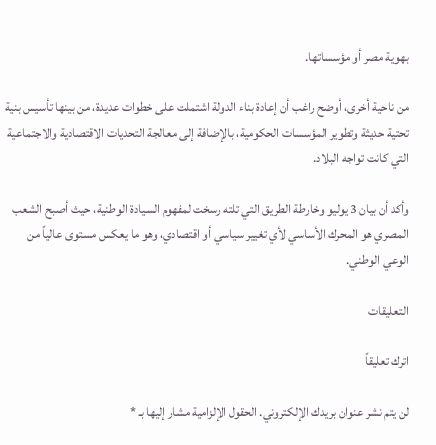بهوية مصر أو مؤسساتها.

من ناحية أخرى، أوضح راغب أن إعادة بناء الدولة اشتملت على خطوات عديدة، من بينها تأسيس بنية تحتية حديثة وتطوير المؤسسات الحكومية، بالإضافة إلى معالجة التحديات الاقتصادية والاجتماعية التي كانت تواجه البلاد.

وأكد أن بيان 3 يوليو وخارطة الطريق التي تلته رسخت لمفهوم السيادة الوطنية، حيث أصبح الشعب المصري هو المحرك الأساسي لأي تغيير سياسي أو اقتصادي، وهو ما يعكس مستوى عالياً من الوعي الوطني.

التعليقات

اترك تعليقاً

لن يتم نشر عنوان بريدك الإلكتروني. الحقول الإلزامية مشار إليها بـ *